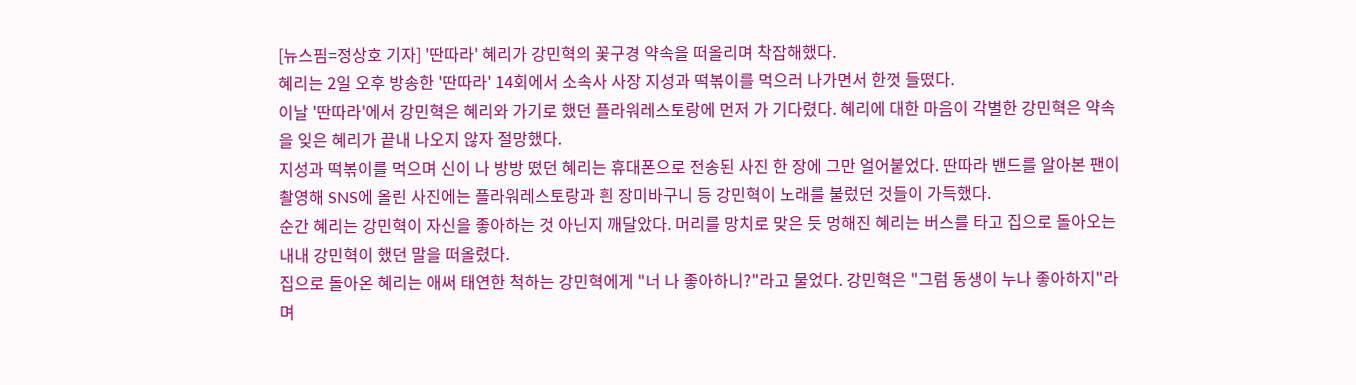[뉴스핌=정상호 기자] '딴따라' 혜리가 강민혁의 꽃구경 약속을 떠올리며 착잡해했다.
혜리는 2일 오후 방송한 '딴따라' 14회에서 소속사 사장 지성과 떡볶이를 먹으러 나가면서 한껏 들떴다.
이날 '딴따라'에서 강민혁은 혜리와 가기로 했던 플라워레스토랑에 먼저 가 기다렸다. 혜리에 대한 마음이 각별한 강민혁은 약속을 잊은 혜리가 끝내 나오지 않자 절망했다.
지성과 떡볶이를 먹으며 신이 나 방방 떴던 혜리는 휴대폰으로 전송된 사진 한 장에 그만 얼어붙었다. 딴따라 밴드를 알아본 팬이 촬영해 SNS에 올린 사진에는 플라워레스토랑과 흰 장미바구니 등 강민혁이 노래를 불렀던 것들이 가득했다.
순간 혜리는 강민혁이 자신을 좋아하는 것 아닌지 깨달았다. 머리를 망치로 맞은 듯 멍해진 혜리는 버스를 타고 집으로 돌아오는 내내 강민혁이 했던 말을 떠올렸다.
집으로 돌아온 혜리는 애써 태연한 척하는 강민혁에게 "너 나 좋아하니?"라고 물었다. 강민혁은 "그럼 동생이 누나 좋아하지"라며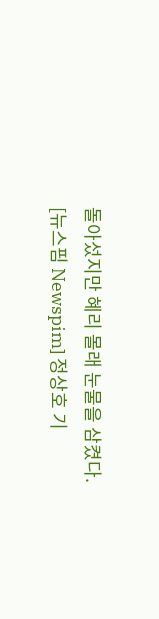돌아섰지만 혜리 몰래 눈물을 삼켰다.
[뉴스핌 Newspim] 정상호 기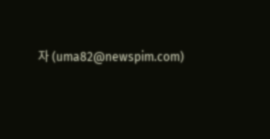자 (uma82@newspim.com)